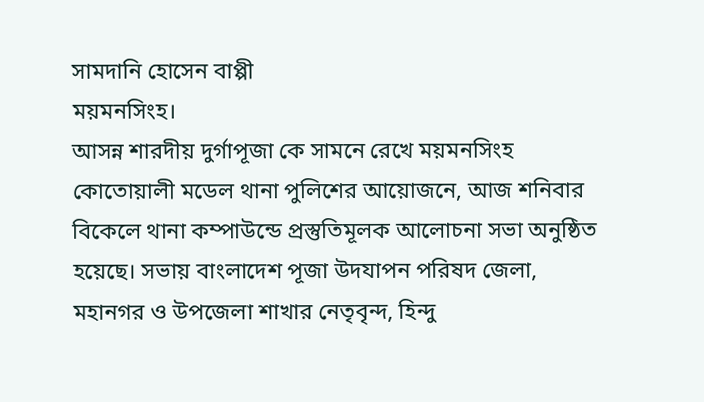সামদানি হোসেন বাপ্পী
ময়মনসিংহ।
আসন্ন শারদীয় দুর্গাপূজা কে সামনে রেখে ময়মনসিংহ কোতোয়ালী মডেল থানা পুলিশের আয়োজনে, আজ শনিবার বিকেলে থানা কম্পাউন্ডে প্রস্তুতিমূলক আলোচনা সভা অনুষ্ঠিত হয়েছে। সভায় বাংলাদেশ পূজা উদযাপন পরিষদ জেলা, মহানগর ও উপজেলা শাখার নেতৃবৃন্দ, হিন্দু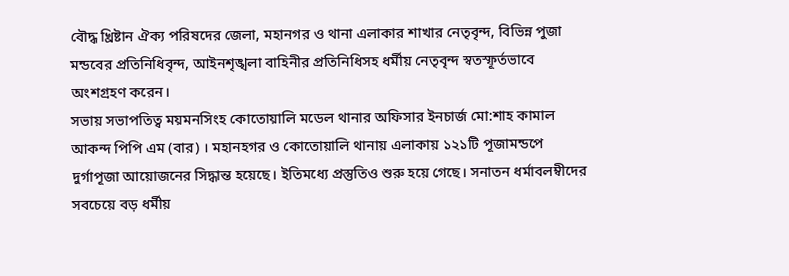বৌদ্ধ খ্রিষ্টান ঐক্য পরিষদের জেলা, মহানগর ও থানা এলাকার শাখার নেতৃবৃন্দ, বিভিন্ন পুজা মন্ডবের প্রতিনিধিবৃন্দ, আইনশৃঙ্খলা বাহিনীর প্রতিনিধিসহ ধর্মীয় নেতৃবৃন্দ স্বতস্ফূর্তভাবে অংশগ্রহণ করেন।
সভায় সভাপতিত্ব ময়মনসিংহ কোতোয়ালি মডেল থানার অফিসার ইনচার্জ মো:শাহ কামাল আকন্দ পিপি এম (বার) । মহানহগর ও কোতোয়ালি থানায় এলাকায় ১২১টি পূজামন্ডপে দুর্গাপূজা আয়োজনের সিদ্ধান্ত হয়েছে। ইতিমধ্যে প্রস্তুতিও শুরু হয়ে গেছে। সনাতন ধর্মাবলম্বীদের সবচেয়ে বড় ধর্মীয়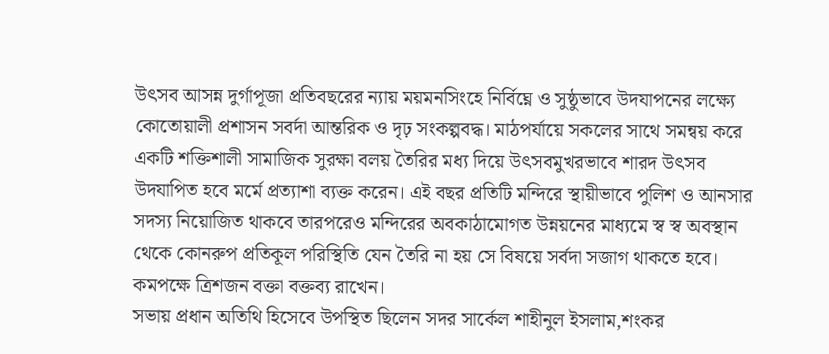উৎসব আসন্ন দুর্গাপূজা প্রতিবছরের ন্যায় ময়মনসিংহে নির্বিঘ্নে ও সুষ্ঠুভাবে উদযাপনের লক্ষ্যে কোতোয়ালী প্রশাসন সবর্দা আন্তরিক ও দৃঢ় সংকল্পবদ্ধ। মাঠপর্যায়ে সকলের সাথে সমন্বয় করে একটি শক্তিশালী সামাজিক সুরক্ষা বলয় তৈরির মধ্য দিয়ে উৎসবমুখরভাবে শারদ উৎসব উদযাপিত হবে মর্মে প্রত্যাশা ব্যক্ত করেন। এই বছর প্রতিটি মন্দিরে স্থায়ীভাবে পুলিশ ও আনসার সদস্য নিয়োজিত থাকবে তারপরেও মন্দিরের অবকাঠামোগত উন্নয়নের মাধ্যমে স্ব স্ব অবস্থান থেকে কোনরুপ প্রতিকূল পরিস্থিতি যেন তৈরি না হয় সে বিষয়ে সর্বদা সজাগ থাকতে হবে। কমপক্ষে ত্রিশজন বক্তা বক্তব্য রাখেন।
সভায় প্রধান অতিথি হিসেবে উপস্থিত ছিলেন সদর সার্কেল শাহীনুল ইসলাম,শংকর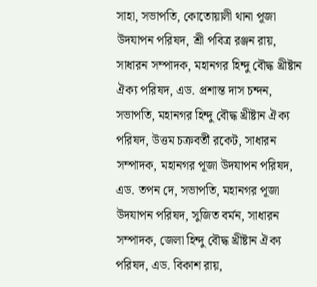সাহা, সভাপতি, কোতোয়ালী থানা পূজা উদযাপন পরিষদ, শ্রী পবিত্র রঞ্জন রায়, সাধারন সম্পাদক, মহানগর হিন্দু বৌদ্ধ খ্রীষ্টান ঐক্য পরিষদ, এড. প্রশান্ত দাস চন্দন, সভাপতি, মহানগর হিন্দু বৌদ্ধ খ্রীষ্টান ঐক্য পরিষদ, উত্তম চক্রবর্তী রকেট, সাধারন সম্পাদক, মহানগর পূজা উদযাপন পরিষদ, এড. তপন দে, সভাপতি, মহানগর পূজা উদযাপন পরিষদ, সুজিত বর্মন, সাধারন সম্পাদক, জেলা হিন্দু বৌদ্ধ খ্রীষ্টান ঐক্য পরিষদ, এড. বিকাশ রায়,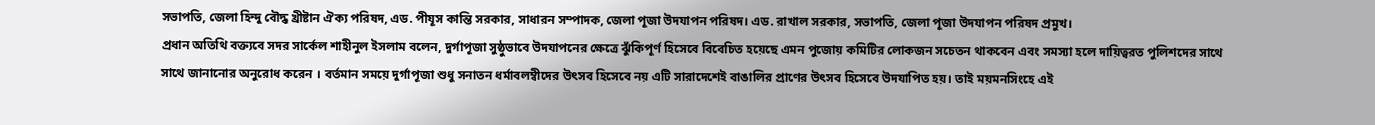সভাপতি, জেলা হিন্দু বৌদ্ধ খ্রীষ্টান ঐক্য পরিষদ, এড. পীযূস কান্তি সরকার, সাধারন সম্পাদক, জেলা পূজা উদযাপন পরিষদ। এড. রাখাল সরকার, সভাপতি, জেলা পূজা উদযাপন পরিষদ প্রমুখ।
প্রধান অতিথি বক্ত্যবে সদর সার্কেল শাহীনুল ইসলাম বলেন, দুর্গাপূজা সুষ্ঠুভাবে উদযাপনের ক্ষেত্রে ঝুঁকিপূর্ণ হিসেবে বিবেচিত হয়েছে এমন পুজোয় কমিটির লোকজন সচেতন থাকবেন এবং সমস্যা হলে দায়িত্বরত পুলিশদের সাথে সাথে জানানোর অনুরোধ করেন । বর্তমান সময়ে দুর্গাপূজা শুধু সনাতন ধর্মাবলম্বীদের উৎসব হিসেবে নয় এটি সারাদেশেই বাঙালির প্রাণের উৎসব হিসেবে উদযাপিত হয়। তাই ময়মনসিংহে এই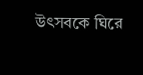উৎসবকে ঘিরে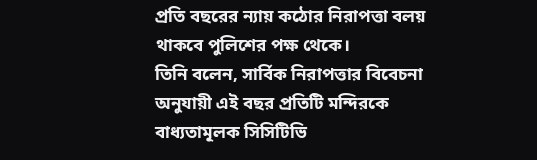প্রতি বছরের ন্যায় কঠোর নিরাপত্তা বলয় থাকবে পুলিশের পক্ষ থেকে।
তিনি বলেন, সার্বিক নিরাপত্তার বিবেচনা অনুযায়ী এই বছর প্রতিটি মন্দিরকে বাধ্যতামূলক সিসিটিভি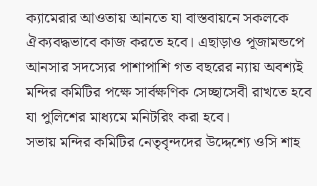ক্যামেরার আওতায় আনতে যা বাস্তবায়নে সকলকে ঐক্যবদ্ধভাবে কাজ করতে হবে। এছাড়াও পূজামন্ডপে আনসার সদস্যের পাশাপাশি গত বছরের ন্যায় অবশ্যই মন্দির কমিটির পক্ষে সার্বক্ষণিক সেচ্ছাসেবী রাখতে হবে যা পুলিশের মাধ্যমে মনিটরিং করা হবে।
সভায় মন্দির কমিটির নেতৃবৃন্দদের উদ্দেশ্যে ওসি শাহ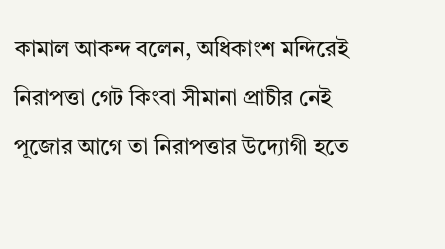কামাল আকন্দ বলেন, অধিকাংশ মন্দিরেই নিরাপত্তা গেট কিংবা সীমানা প্রাচীর নেই পূজোর আগে তা নিরাপত্তার উদ্যোগী হতে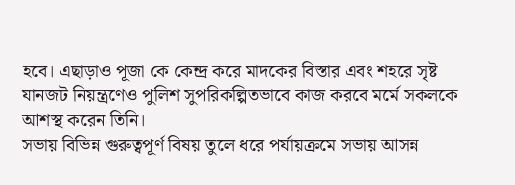হবে। এছাড়াও পূজা কে কেন্দ্র করে মাদকের বিস্তার এবং শহরে সৃষ্ট যানজট নিয়ন্ত্রণেও পুলিশ সুপরিকল্পিতভাবে কাজ করবে মর্মে সকলকে আশস্থ করেন তিনি।
সভায় বিভিন্ন গুরুত্বপূর্ণ বিষয় তুলে ধরে পর্যায়ক্রমে সভায় আসন্ন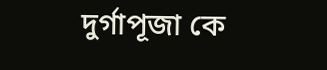দুর্গাপূজা কে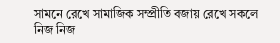সামনে রেখে সামাজিক সম্প্রীতি বজায় রেখে সকলে নিজ নিজ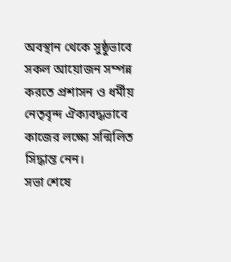অবস্থান থেকে সুষ্ঠুভাবে সকল আয়োজন সম্পন্ন করতে প্রশাসন ও ধর্মীয় নেতৃবৃন্দ ঐক্যবদ্ধভাবে কাজের লক্ষ্যে সন্মিলিত সিদ্ধান্ত নেন।
সভা শেষে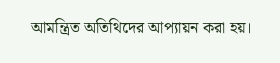আমন্ত্রিত অতিথিদের আপ্যায়ন করা হয়।